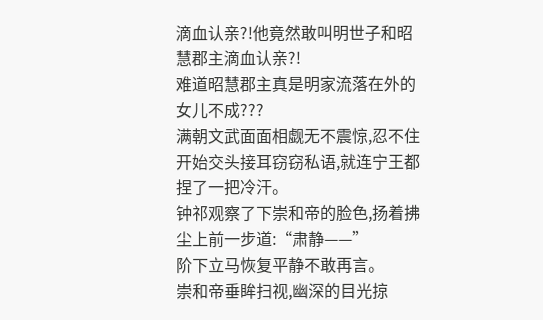滴血认亲?!他竟然敢叫明世子和昭慧郡主滴血认亲?!
难道昭慧郡主真是明家流落在外的女儿不成???
满朝文武面面相觑无不震惊,忍不住开始交头接耳窃窃私语,就连宁王都捏了一把冷汗。
钟祁观察了下崇和帝的脸色,扬着拂尘上前一步道:“肃静——”
阶下立马恢复平静不敢再言。
崇和帝垂眸扫视,幽深的目光掠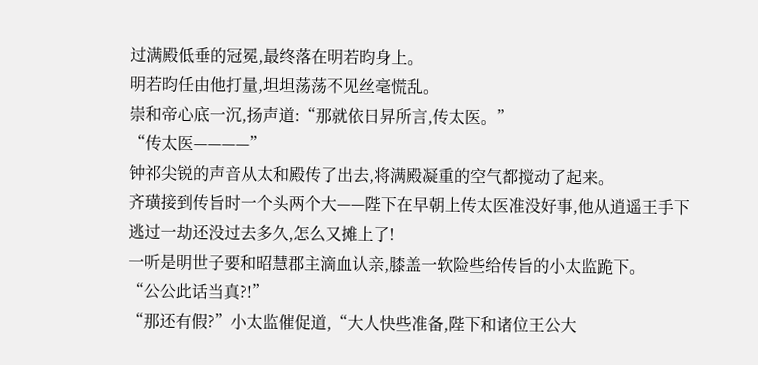过满殿低垂的冠冕,最终落在明若昀身上。
明若昀任由他打量,坦坦荡荡不见丝毫慌乱。
崇和帝心底一沉,扬声道:“那就依日昇所言,传太医。”
“传太医————”
钟祁尖锐的声音从太和殿传了出去,将满殿凝重的空气都搅动了起来。
齐璜接到传旨时一个头两个大——陛下在早朝上传太医准没好事,他从逍遥王手下逃过一劫还没过去多久,怎么又摊上了!
一听是明世子要和昭慧郡主滴血认亲,膝盖一软险些给传旨的小太监跪下。
“公公此话当真?!”
“那还有假?”小太监催促道,“大人快些准备,陛下和诸位王公大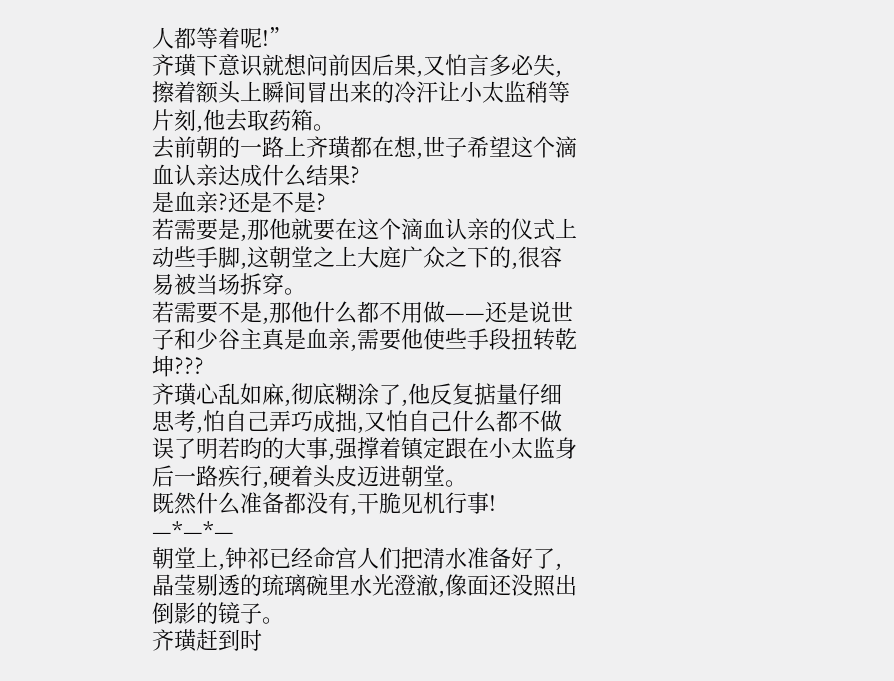人都等着呢!”
齐璜下意识就想问前因后果,又怕言多必失,擦着额头上瞬间冒出来的冷汗让小太监稍等片刻,他去取药箱。
去前朝的一路上齐璜都在想,世子希望这个滴血认亲达成什么结果?
是血亲?还是不是?
若需要是,那他就要在这个滴血认亲的仪式上动些手脚,这朝堂之上大庭广众之下的,很容易被当场拆穿。
若需要不是,那他什么都不用做——还是说世子和少谷主真是血亲,需要他使些手段扭转乾坤???
齐璜心乱如麻,彻底糊涂了,他反复掂量仔细思考,怕自己弄巧成拙,又怕自己什么都不做误了明若昀的大事,强撑着镇定跟在小太监身后一路疾行,硬着头皮迈进朝堂。
既然什么准备都没有,干脆见机行事!
—*—*—
朝堂上,钟祁已经命宫人们把清水准备好了,晶莹剔透的琉璃碗里水光澄澈,像面还没照出倒影的镜子。
齐璜赶到时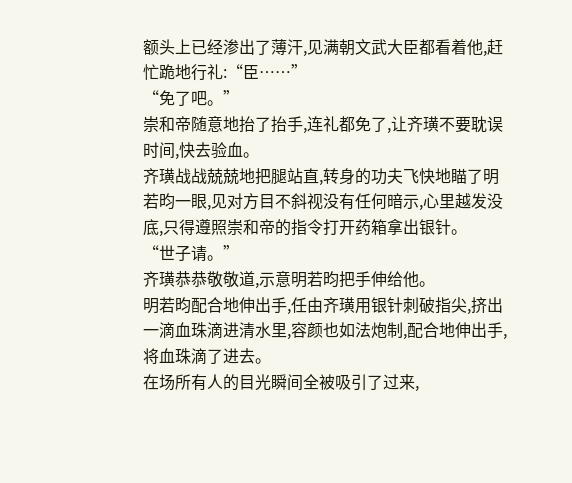额头上已经渗出了薄汗,见满朝文武大臣都看着他,赶忙跪地行礼:“臣……”
“免了吧。”
崇和帝随意地抬了抬手,连礼都免了,让齐璜不要耽误时间,快去验血。
齐璜战战兢兢地把腿站直,转身的功夫飞快地瞄了明若昀一眼,见对方目不斜视没有任何暗示,心里越发没底,只得遵照崇和帝的指令打开药箱拿出银针。
“世子请。”
齐璜恭恭敬敬道,示意明若昀把手伸给他。
明若昀配合地伸出手,任由齐璜用银针刺破指尖,挤出一滴血珠滴进清水里,容颜也如法炮制,配合地伸出手,将血珠滴了进去。
在场所有人的目光瞬间全被吸引了过来,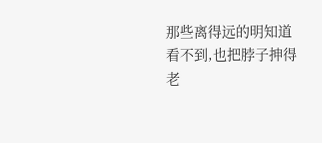那些离得远的明知道看不到,也把脖子抻得老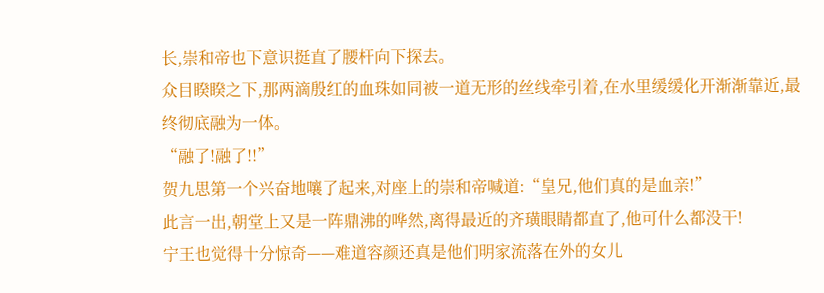长,崇和帝也下意识挺直了腰杆向下探去。
众目睽睽之下,那两滴殷红的血珠如同被一道无形的丝线牵引着,在水里缓缓化开渐渐靠近,最终彻底融为一体。
“融了!融了!!”
贺九思第一个兴奋地嚷了起来,对座上的崇和帝喊道:“皇兄,他们真的是血亲!”
此言一出,朝堂上又是一阵鼎沸的哗然,离得最近的齐璜眼睛都直了,他可什么都没干!
宁王也觉得十分惊奇——难道容颜还真是他们明家流落在外的女儿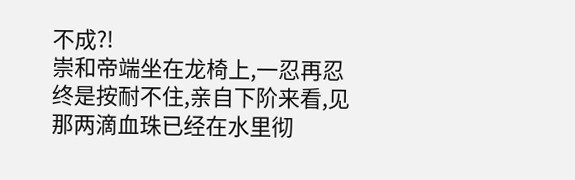不成?!
崇和帝端坐在龙椅上,一忍再忍终是按耐不住,亲自下阶来看,见那两滴血珠已经在水里彻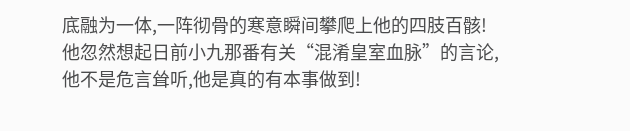底融为一体,一阵彻骨的寒意瞬间攀爬上他的四肢百骸!
他忽然想起日前小九那番有关“混淆皇室血脉”的言论,他不是危言耸听,他是真的有本事做到!